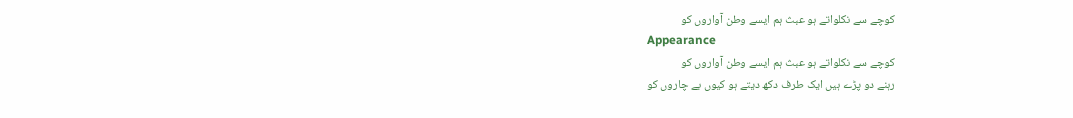کوچے سے نکلواتے ہو عبث ہم ایسے وطن آواروں کو
Appearance
کوچے سے نکلواتے ہو عبث ہم ایسے وطن آواروں کو
رہنے دو پڑے ہیں ایک طرف دکھ دیتے ہو کیوں بے چاروں کو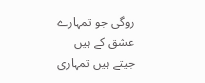روگی جو تمہارے عشق کے ہیں جیتے ہیں تمہاری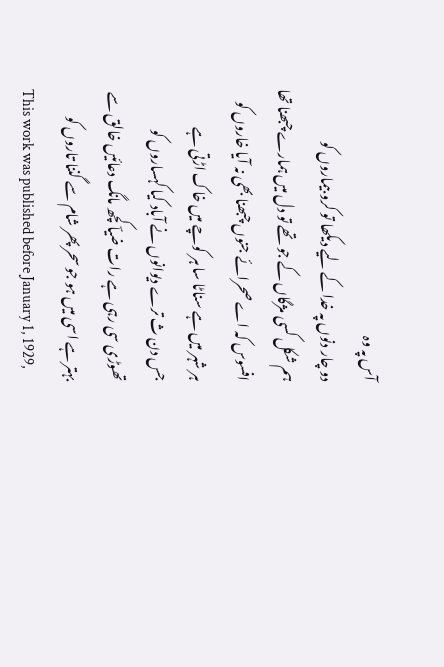آس پہ وہ
دو چار دنوں پہ خدا کے لیے دیکھا تو کرو بیماروں کو
ہم شکل کسی مژگاں کے جو تھے تو دل میں ہمارے چبھنا تھا
افسوس کہ اے صحرائے جنوں چبھنا بھی نہ آیا خاروں کو
ہر شہر میں ہے سناٹا سا ہر کوچے میں خاک اڑتی ہے
جس دن ث ترے دیوانوں نے آباد کیا کہساروں کو
تھوڑی سی رہی ہے رات ضیاؔ کچھ مانگ دعائیں خالق سے
بہتر ہے اسی میں ہو جو سحر پھر شام سے گننا تاروں کو
This work was published before January 1, 1929,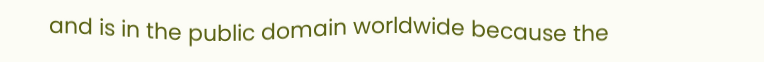and is in the public domain worldwide because the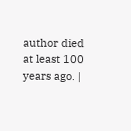author died at least 100 years ago. |